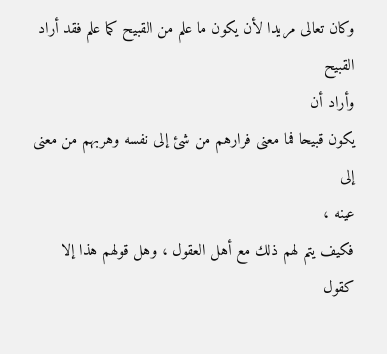وكان تعالى مريدا لأن يكون ما علم من القبيح كما علم فقد أراد القبيح
وأراد أن
يكون قبيحا فما معنى فرارهم من شئ إلى نفسه وهربهم من معنى إلى
عينه ،
فكيف يتم لهم ذلك مع أهل العقول ، وهل قولهم هذا إلا كقول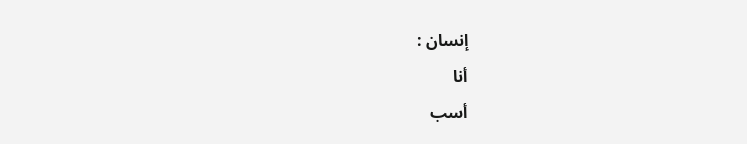إنسان :
أنا
أسب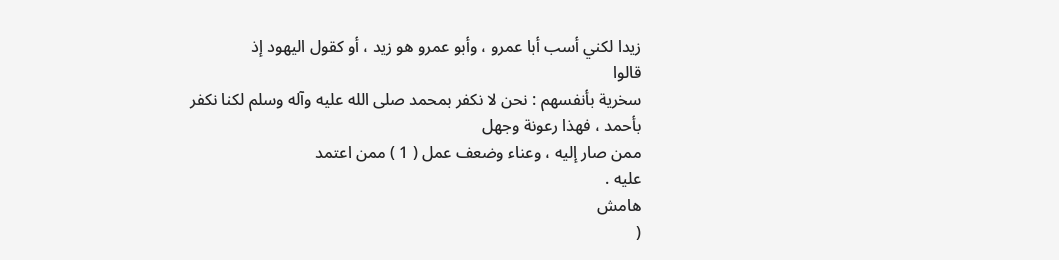زيدا لكني أسب أبا عمرو ، وأبو عمرو هو زيد ، أو كقول اليهود إذ
قالوا
سخرية بأنفسهم : نحن لا نكفر بمحمد صلى الله عليه وآله وسلم لكنا نكفر
بأحمد ، فهذا رعونة وجهل
ممن صار إليه ، وعناء وضعف عمل ( 1 ) ممن اعتمد
عليه .
هامش
(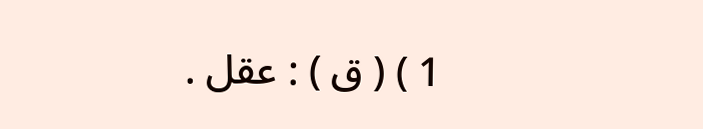1 ) ( ق ) : عقل .